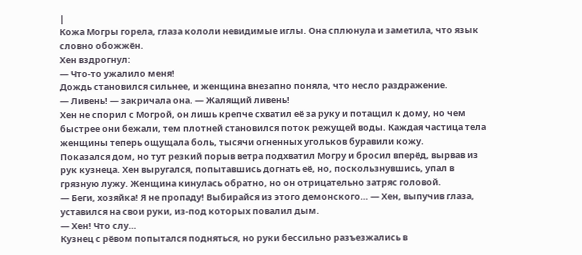|
Кожа Могры горела, глаза кололи невидимые иглы. Она сплюнула и заметила, что язык словно обожжён.
Хен вздрогнул:
— Что-то ужалило меня!
Дождь становился сильнее, и женщина внезапно поняла, что несло раздражение.
— Ливень! — закричала она. — Жалящий ливень!
Хен не спорил с Могрой, он лишь крепче схватил её за руку и потащил к дому, но чем быстрее они бежали, тем плотней становился поток режущей воды. Каждая частица тела женщины теперь ощущала боль, тысячи огненных угольков буравили кожу.
Показался дом, но тут резкий порыв ветра подхватил Могру и бросил вперёд, вырвав из рук кузнеца. Хен выругался, попытавшись догнать её, но, поскользнувшись, упал в грязную лужу. Женщина кинулась обратно, но он отрицательно затряс головой.
— Беги, хозяйка! Я не пропаду! Выбирайся из этого демонского… — Хен, выпучив глаза, уставился на свои руки, из-под которых повалил дым.
— Хен! Что слу…
Кузнец с рёвом попытался подняться, но руки бессильно разъезжались в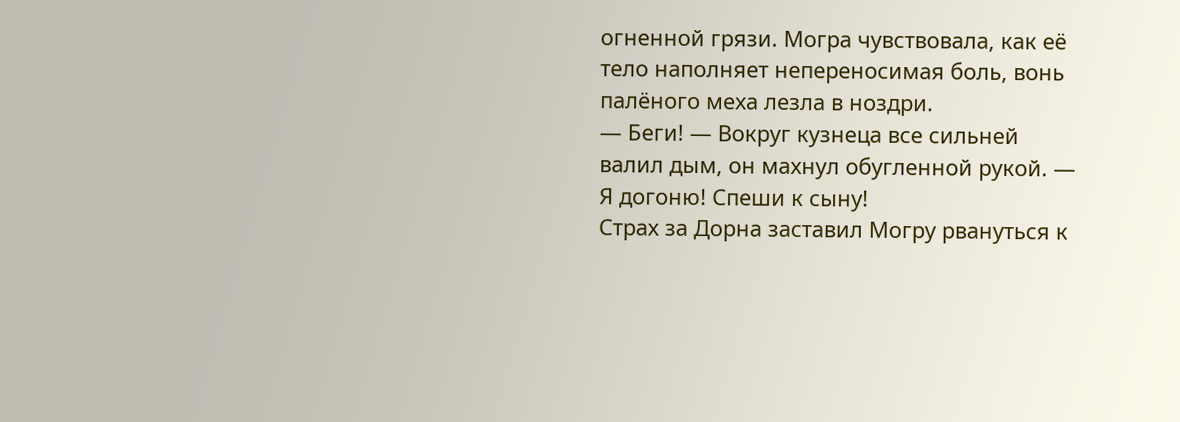огненной грязи. Могра чувствовала, как её тело наполняет непереносимая боль, вонь палёного меха лезла в ноздри.
— Беги! — Вокруг кузнеца все сильней валил дым, он махнул обугленной рукой. — Я догоню! Спеши к сыну!
Страх за Дорна заставил Могру рвануться к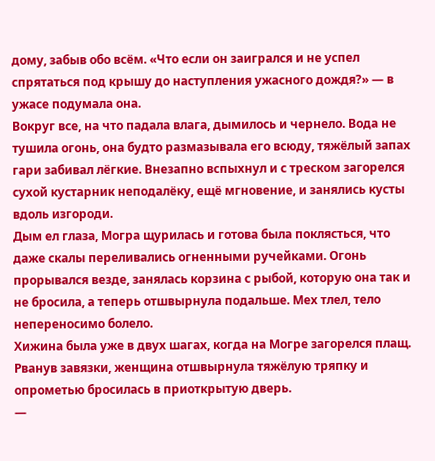дому, забыв обо всём. «Что если он заигрался и не успел спрятаться под крышу до наступления ужасного дождя?» — в ужасе подумала она.
Вокруг все, на что падала влага, дымилось и чернело. Вода не тушила огонь, она будто размазывала его всюду, тяжёлый запах гари забивал лёгкие. Внезапно вспыхнул и с треском загорелся сухой кустарник неподалёку, ещё мгновение, и занялись кусты вдоль изгороди.
Дым ел глаза, Могра щурилась и готова была поклясться, что даже скалы переливались огненными ручейками. Огонь прорывался везде, занялась корзина с рыбой, которую она так и не бросила, а теперь отшвырнула подальше. Мех тлел, тело непереносимо болело.
Хижина была уже в двух шагах, когда на Могре загорелся плащ. Рванув завязки, женщина отшвырнула тяжёлую тряпку и опрометью бросилась в приоткрытую дверь.
—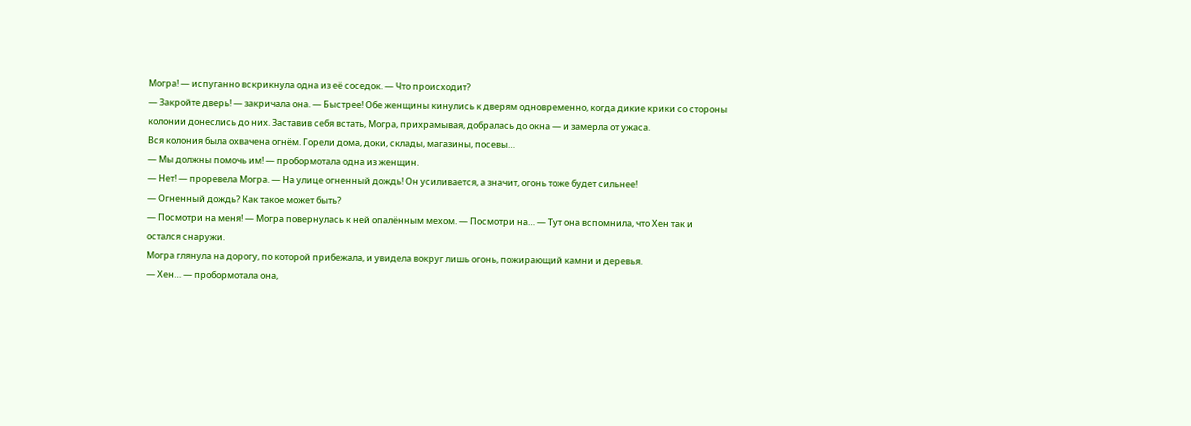Могра! — испуганно вскрикнула одна из её соседок. — Что происходит?
— Закройте дверь! — закричала она. — Быстрее! Обе женщины кинулись к дверям одновременно, когда дикие крики со стороны колонии донеслись до них. Заставив себя встать, Могра, прихрамывая, добралась до окна — и замерла от ужаса.
Вся колония была охвачена огнём. Горели дома, доки, склады, магазины, посевы…
— Мы должны помочь им! — пробормотала одна из женщин.
— Нет! — проревела Могра. — На улице огненный дождь! Он усиливается, а значит, огонь тоже будет сильнее!
— Огненный дождь? Как такое может быть?
— Посмотри на меня! — Могра повернулась к ней опалённым мехом. — Посмотри на… — Тут она вспомнила, что Хен так и остался снаружи.
Могра глянула на дорогу, по которой прибежала, и увидела вокруг лишь огонь, пожирающий камни и деревья.
— Хен… — пробормотала она,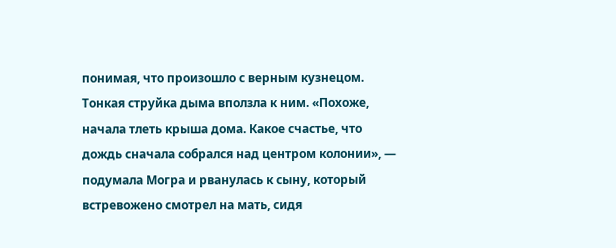понимая, что произошло с верным кузнецом.
Тонкая струйка дыма вползла к ним. «Похоже, начала тлеть крыша дома. Какое счастье, что дождь сначала собрался над центром колонии», — подумала Могра и рванулась к сыну, который встревожено смотрел на мать, сидя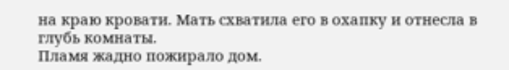на краю кровати. Мать схватила его в охапку и отнесла в глубь комнаты.
Пламя жадно пожирало дом.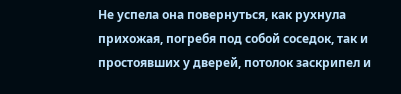Не успела она повернуться, как рухнула прихожая, погребя под собой соседок, так и простоявших у дверей, потолок заскрипел и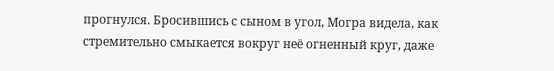прогнулся. Бросившись с сыном в угол, Могра видела, как стремительно смыкается вокруг неё огненный круг, даже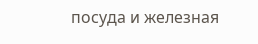посуда и железная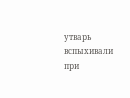утварь вспыхивали при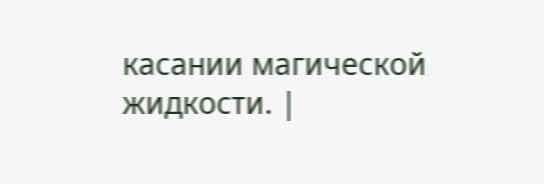касании магической жидкости. |